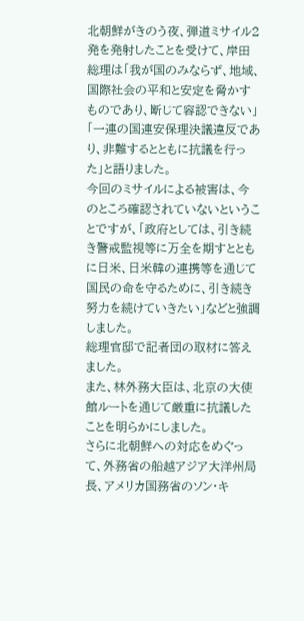北朝鮮がきのう夜、弾道ミサイル2発を発射したことを受けて、岸田総理は「我が国のみならず、地域、国際社会の平和と安定を脅かすものであり、断じて容認できない」「一連の国連安保理決議違反であり、非難するとともに抗議を行った」と語りました。
今回のミサイルによる被害は、今のところ確認されていないということですが、「政府としては、引き続き警戒監視等に万全を期すとともに日米、日米韓の連携等を通じて国民の命を守るために、引き続き努力を続けていきたい」などと強調しました。
総理官邸で記者団の取材に答えました。
また、林外務大臣は、北京の大使館ルートを通じて厳重に抗議したことを明らかにしました。
さらに北朝鮮への対応をめぐって、外務省の船越アジア大洋州局長、アメリカ国務省のソン・キ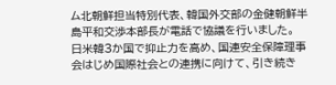ム北朝鮮担当特別代表、韓国外交部の金健朝鮮半島平和交渉本部長が電話で協議を行いました。
日米韓3か国で抑止力を高め、国連安全保障理事会はじめ国際社会との連携に向けて、引き続き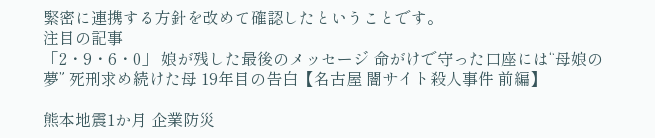緊密に連携する方針を改めて確認したということです。
注目の記事
「2・9・6・0」 娘が残した最後のメッセージ 命がけで守った口座には“母娘の夢” 死刑求め続けた母 19年目の告白【名古屋 闇サイト殺人事件 前編】

熊本地震1か月 企業防災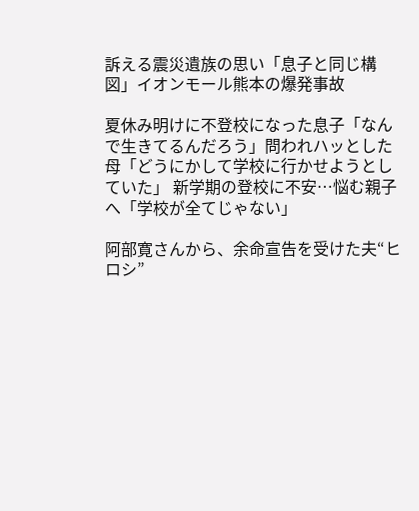訴える震災遺族の思い「息子と同じ構図」イオンモール熊本の爆発事故

夏休み明けに不登校になった息子「なんで生きてるんだろう」問われハッとした母「どうにかして学校に行かせようとしていた」 新学期の登校に不安…悩む親子へ「学校が全てじゃない」

阿部寛さんから、余命宣告を受けた夫“ヒロシ”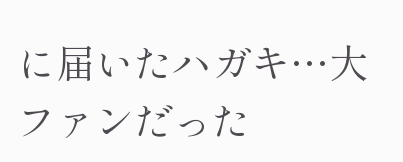に届いたハガキ…大ファンだった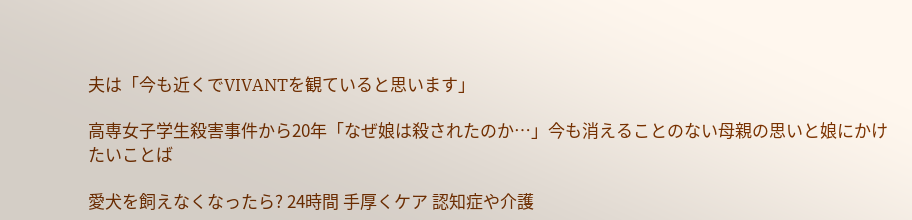夫は「今も近くでVIVANTを観ていると思います」

高専女子学生殺害事件から20年「なぜ娘は殺されたのか…」今も消えることのない母親の思いと娘にかけたいことば

愛犬を飼えなくなったら? 24時間 手厚くケア 認知症や介護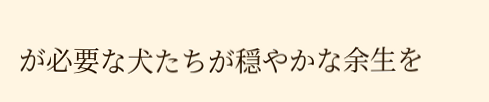が必要な犬たちが穏やかな余生を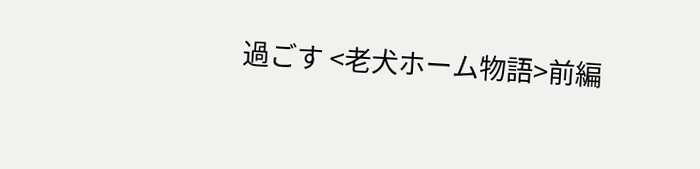過ごす <老犬ホーム物語>前編